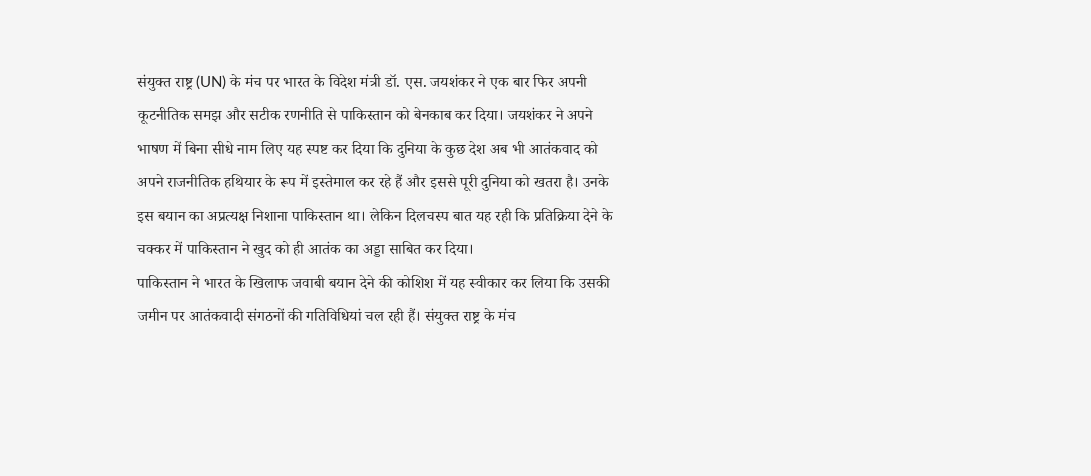संयुक्त राष्ट्र (UN) के मंच पर भारत के विदेश मंत्री डॉ. एस. जयशंकर ने एक बार फिर अपनी कूटनीतिक समझ और सटीक रणनीति से पाकिस्तान को बेनकाब कर दिया। जयशंकर ने अपने भाषण में बिना सीधे नाम लिए यह स्पष्ट कर दिया कि दुनिया के कुछ देश अब भी आतंकवाद को अपने राजनीतिक हथियार के रूप में इस्तेमाल कर रहे हैं और इससे पूरी दुनिया को खतरा है। उनके इस बयान का अप्रत्यक्ष निशाना पाकिस्तान था। लेकिन दिलचस्प बात यह रही कि प्रतिक्रिया देने के चक्कर में पाकिस्तान ने खुद को ही आतंक का अड्डा साबित कर दिया।
पाकिस्तान ने भारत के खिलाफ जवाबी बयान देने की कोशिश में यह स्वीकार कर लिया कि उसकी जमीन पर आतंकवादी संगठनों की गतिविधियां चल रही हैं। संयुक्त राष्ट्र के मंच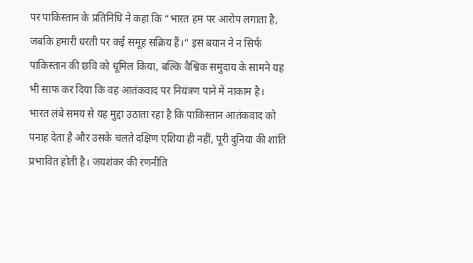पर पाकिस्तान के प्रतिनिधि ने कहा कि “भारत हम पर आरोप लगाता है, जबकि हमारी धरती पर कई समूह सक्रिय हैं।” इस बयान ने न सिर्फ पाकिस्तान की छवि को धूमिल किया, बल्कि वैश्विक समुदाय के सामने यह भी साफ कर दिया कि वह आतंकवाद पर नियंत्रण पाने में नाकाम है।
भारत लंबे समय से यह मुद्दा उठाता रहा है कि पाकिस्तान आतंकवाद को पनाह देता है और उसके चलते दक्षिण एशिया ही नहीं, पूरी दुनिया की शांति प्रभावित होती है। जयशंकर की रणनीति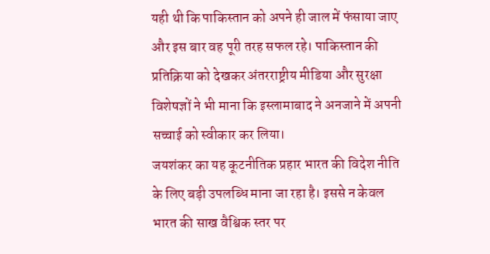यही थी कि पाकिस्तान को अपने ही जाल में फंसाया जाए और इस बार वह पूरी तरह सफल रहे। पाकिस्तान की प्रतिक्रिया को देखकर अंतरराष्ट्रीय मीडिया और सुरक्षा विशेषज्ञों ने भी माना कि इस्लामाबाद ने अनजाने में अपनी सच्चाई को स्वीकार कर लिया।
जयशंकर का यह कूटनीतिक प्रहार भारत की विदेश नीति के लिए बड़ी उपलब्धि माना जा रहा है। इससे न केवल भारत की साख वैश्विक स्तर पर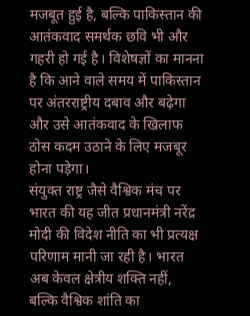मजबूत हुई है, बल्कि पाकिस्तान की आतंकवाद समर्थक छवि भी और गहरी हो गई है। विशेषज्ञों का मानना है कि आने वाले समय में पाकिस्तान पर अंतरराष्ट्रीय दबाव और बढ़ेगा और उसे आतंकवाद के खिलाफ ठोस कदम उठाने के लिए मजबूर होना पड़ेगा।
संयुक्त राष्ट्र जैसे वैश्विक मंच पर भारत की यह जीत प्रधानमंत्री नरेंद्र मोदी की विदेश नीति का भी प्रत्यक्ष परिणाम मानी जा रही है। भारत अब केवल क्षेत्रीय शक्ति नहीं, बल्कि वैश्विक शांति का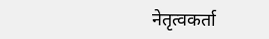नेतृत्वकर्ता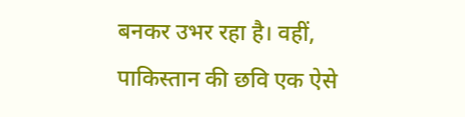बनकर उभर रहा है। वहीं, पाकिस्तान की छवि एक ऐसे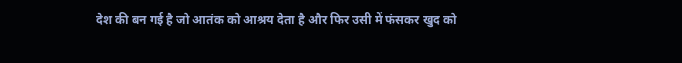देश की बन गई है जो आतंक को आश्रय देता है और फिर उसी में फंसकर खुद को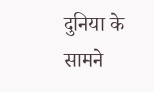दुनिया के सामने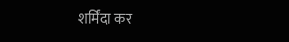शर्मिंदा कर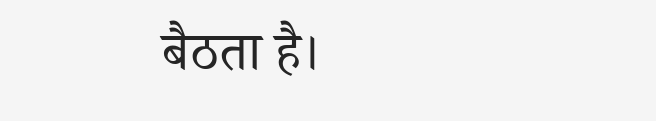बैठता है।